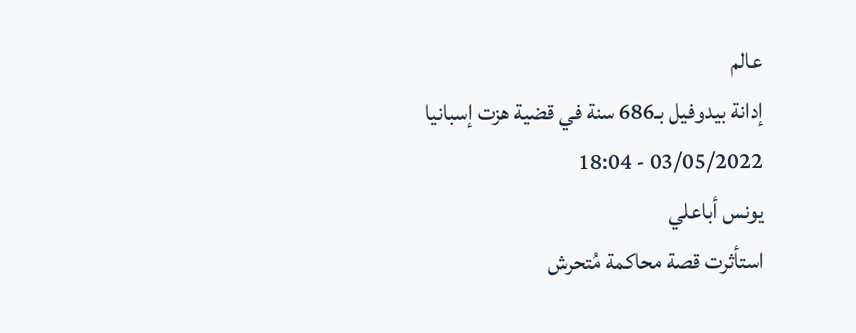عالم
إدانة بيدوفيل بـ686 سنة في قضية هزت إسبانيا
03/05/2022 - 18:04
يونس أباعلي
استأثرت قصة محاكمة مُتحرش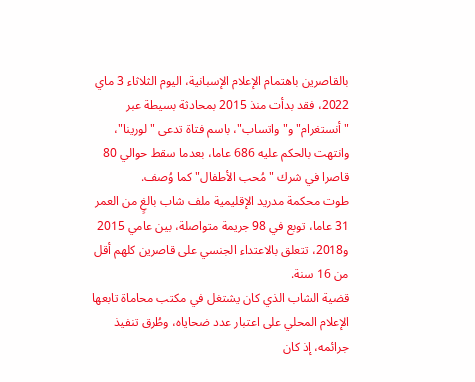بالقاصرين باهتمام الإعلام الإسبانية، اليوم الثلاثاء 3 ماي 2022، فقد بدأت منذ 2015 بمحادثة بسيطة عبر "أنستغرام" و"واتساب"، باسم فتاة تدعى "لورينا"، وانتهت بالحكم عليه 686 عاما، بعدما سقط حوالي 80 قاصرا في شرك "مُحب الأطفال" كما وُصف.
طوت محكمة مدريد الإقليمية ملف شاب بالغٍ من العمر 31 عاما، توبع في 98 جريمة متواصلة، بين عامي 2015 و2018، تتعلق بالاعتداء الجنسي على قاصرين كلهم أقل من 16 سنة.
قضية الشاب الذي كان يشتغل في مكتب محاماة تابعها الإعلام المحلي على اعتبار عدد ضحاياه، وطُرق تنفيذ جرائمه، إذ كان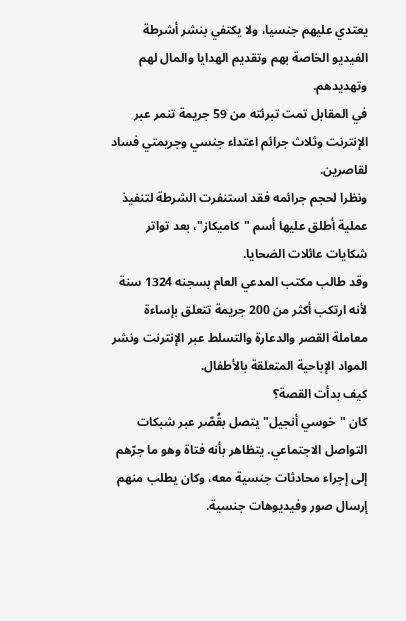يعتدي عليهم جنسيا، ولا يكتفي بنشر أشرطة الفيديو الخاصة بهم وتقديم الهدايا والمال لهم وتهديدهم.
في المقابل تمت تبرئته من 59 جريمة تنمر عبر الإنترنت وثلاث جرائم اعتداء جنسي وجريمتي فساد لقاصرين.
ونظرا لحجم جرائمه فقد استنفرت الشرطة لتنفيذ عملية أطلق عليها أسم "كاميكاز"، بعد تواتر شكايات عائلات الضحايا.
وقد طالب مكتب المدعي العام بسجنه 1324 سنة لأنه ارتكب أكثر من 200 جريمة تتعلق بإساءة معاملة القصر والدعارة والتسلط عبر الإنترنت ونشر المواد الإباحية المتعلقة بالأطفال.
كيف بدأت القصة؟
كان "خوسي أنجيل" يتصل بقُصّر عبر شبكات التواصل الاجتماعي. يتظاهر بأنه فتاة وهو ما جرّهم إلى إجراء محادثات جنسية معه، وكان يطلب منهم إرسال صور وفيديوهات جنسية.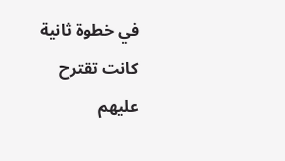في خطوة ثانية كانت تقترح عليهم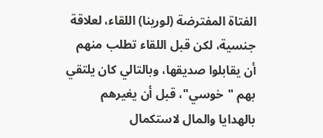الفتاة المفترضة (لورينا) اللقاء، لعلاقة جنسية، لكن قبل اللقاء تطلب منهم أن يقابلوا صديقها، وبالتالي كان يلتقي بهم "خوسي"، قبل أن يغيرهم بالهدايا والمال لاستكمال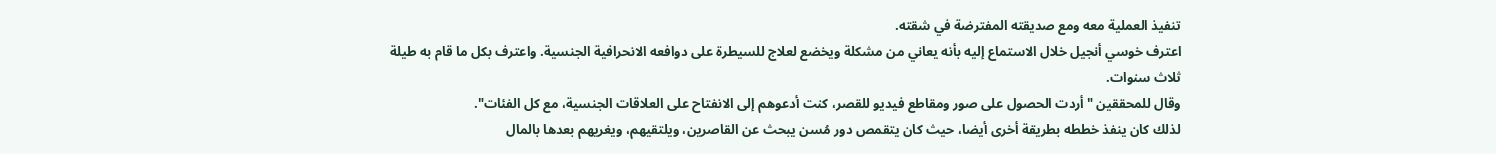تنفيذ العملية معه ومع صديقته المفترضة في شقته.
اعترف خوسي أنجيل خلال الاستماع إليه بأنه يعاني من مشكلة ويخضع لعلاج للسيطرة على دوافعه الانحرافية الجنسية. واعترف بكل ما قام به طيلة ثلاث سنوات.
وقال للمحققين "أردت الحصول على صور ومقاطع فيديو للقصر، كنت أدعوهم إلى الانفتاح على العلاقات الجنسية، مع كل الفئات".
لذلك كان ينفذ خططه بطريقة أخرى أيضا، حيث كان يتقمص دور مُسن يبحث عن القاصرين، ويلتقيهم، ويغريهم بعدها بالمال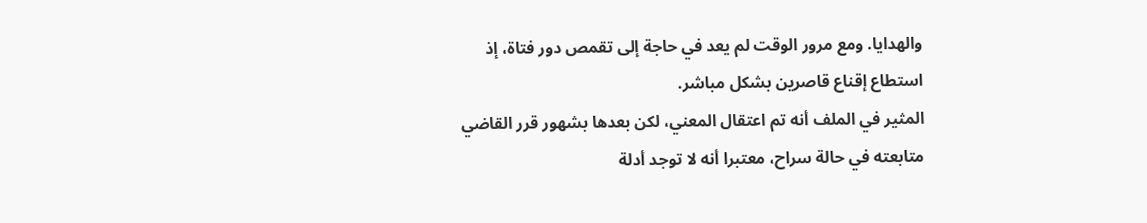والهدايا. ومع مرور الوقت لم يعد في حاجة إلى تقمص دور فتاة، إذ استطاع إقناع قاصرين بشكل مباشر.
المثير في الملف أنه تم اعتقال المعني، لكن بعدها بشهور قرر القاضي متابعته في حالة سراح، معتبرا أنه لا توجد أدلة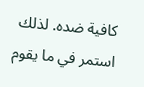كافية ضده. لذلك استمر في ما يقوم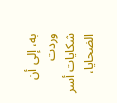به، إلى أن وردت شكايات أسر الضحايا،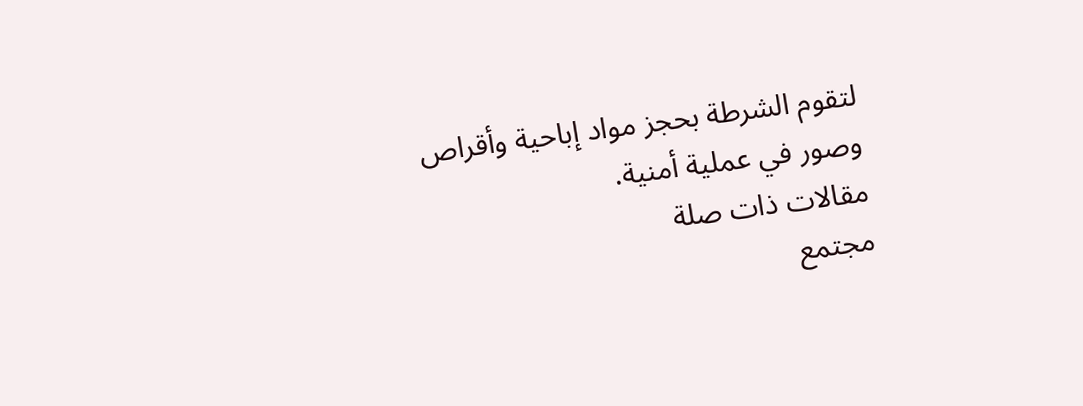لتقوم الشرطة بحجز مواد إباحية وأقراص وصور في عملية أمنية.
مقالات ذات صلة
مجتمع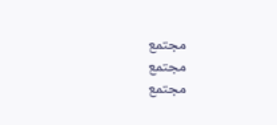مجتمع
مجتمع
مجتمع